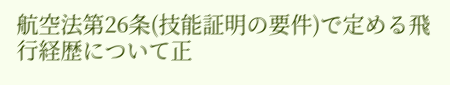航空法第26条(技能証明の要件)で定める飛行経歴について正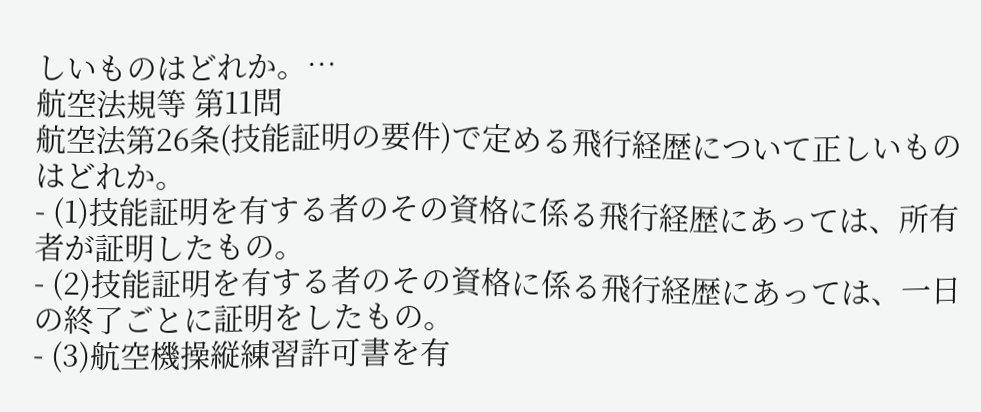しいものはどれか。…
航空法規等 第11問
航空法第26条(技能証明の要件)で定める飛行経歴について正しいものはどれか。
- (1)技能証明を有する者のその資格に係る飛行経歴にあっては、所有者が証明したもの。
- (2)技能証明を有する者のその資格に係る飛行経歴にあっては、一日の終了ごとに証明をしたもの。
- (3)航空機操縦練習許可書を有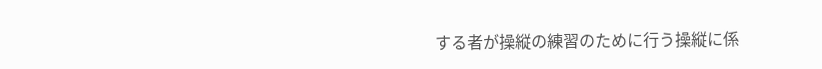する者が操縦の練習のために行う操縦に係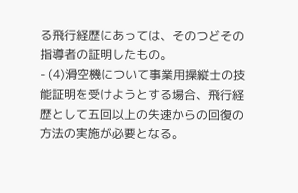る飛行経歴にあっては、そのつどその指導者の証明したもの。
- (4)滑空機について事業用操縦士の技能証明を受けようとする場合、飛行経歴として五回以上の失速からの回復の方法の実施が必要となる。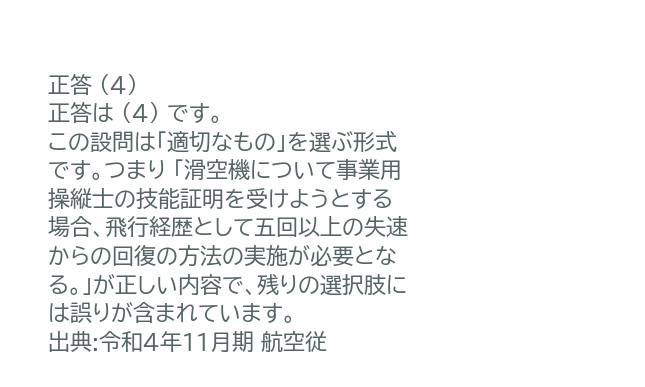正答 (4)
正答は (4) です。
この設問は「適切なもの」を選ぶ形式です。つまり 「滑空機について事業用操縦士の技能証明を受けようとする場合、飛行経歴として五回以上の失速からの回復の方法の実施が必要となる。」が正しい内容で、残りの選択肢には誤りが含まれています。
出典:令和4年11月期 航空従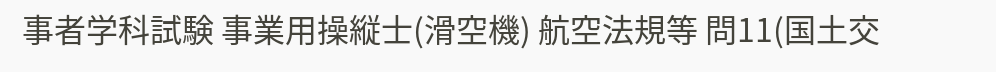事者学科試験 事業用操縦士(滑空機) 航空法規等 問11(国土交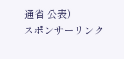通省 公表)
スポンサーリンク